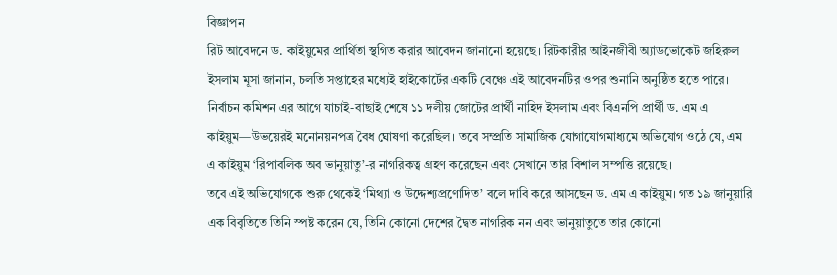বিজ্ঞাপন
রিট আবেদনে ড. কাইয়ুমের প্রার্থিতা স্থগিত করার আবেদন জানানো হয়েছে। রিটকারীর আইনজীবী অ্যাডভোকেট জহিরুল ইসলাম মূসা জানান, চলতি সপ্তাহের মধ্যেই হাইকোর্টের একটি বেঞ্চে এই আবেদনটির ওপর শুনানি অনুষ্ঠিত হতে পারে।
নির্বাচন কমিশন এর আগে যাচাই-বাছাই শেষে ১১ দলীয় জোটের প্রার্থী নাহিদ ইসলাম এবং বিএনপি প্রার্থী ড. এম এ কাইয়ুম—উভয়েরই মনোনয়নপত্র বৈধ ঘোষণা করেছিল। তবে সম্প্রতি সামাজিক যোগাযোগমাধ্যমে অভিযোগ ওঠে যে, এম এ কাইয়ুম ‘রিপাবলিক অব ভানুয়াতু’-র নাগরিকত্ব গ্রহণ করেছেন এবং সেখানে তার বিশাল সম্পত্তি রয়েছে।
তবে এই অভিযোগকে শুরু থেকেই ‘মিথ্যা ও উদ্দেশ্যপ্রণোদিত’ বলে দাবি করে আসছেন ড. এম এ কাইয়ুম। গত ১৯ জানুয়ারি এক বিবৃতিতে তিনি স্পষ্ট করেন যে, তিনি কোনো দেশের দ্বৈত নাগরিক নন এবং ভানুয়াতুতে তার কোনো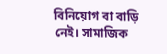বিনিয়োগ বা বাড়ি নেই। সামাজিক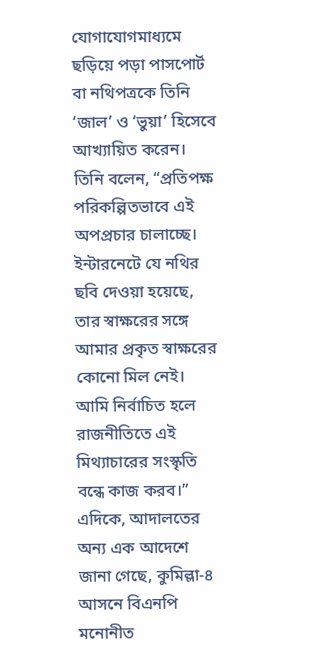যোগাযোগমাধ্যমে ছড়িয়ে পড়া পাসপোর্ট বা নথিপত্রকে তিনি ‘জাল’ ও ‘ভুয়া’ হিসেবে আখ্যায়িত করেন।
তিনি বলেন, “প্রতিপক্ষ পরিকল্পিতভাবে এই অপপ্রচার চালাচ্ছে। ইন্টারনেটে যে নথির ছবি দেওয়া হয়েছে, তার স্বাক্ষরের সঙ্গে আমার প্রকৃত স্বাক্ষরের কোনো মিল নেই। আমি নির্বাচিত হলে রাজনীতিতে এই মিথ্যাচারের সংস্কৃতি বন্ধে কাজ করব।”
এদিকে, আদালতের অন্য এক আদেশে জানা গেছে, কুমিল্লা-৪ আসনে বিএনপি মনোনীত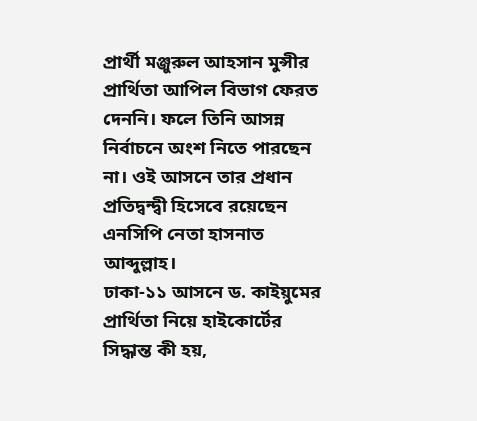প্রার্থী মঞ্জুরুল আহসান মুন্সীর প্রার্থিতা আপিল বিভাগ ফেরত দেননি। ফলে তিনি আসন্ন নির্বাচনে অংশ নিতে পারছেন না। ওই আসনে তার প্রধান প্রতিদ্বন্দ্বী হিসেবে রয়েছেন এনসিপি নেতা হাসনাত আব্দুল্লাহ।
ঢাকা-১১ আসনে ড. কাইয়ুমের প্রার্থিতা নিয়ে হাইকোর্টের সিদ্ধান্ত কী হয়,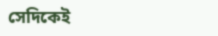সেদিকেই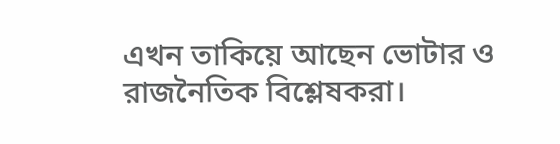এখন তাকিয়ে আছেন ভোটার ও রাজনৈতিক বিশ্লেষকরা।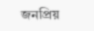জনপ্রিয়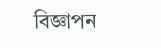বিজ্ঞাপন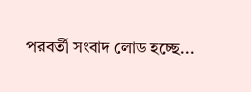পরবর্তী সংবাদ লোড হচ্ছে...